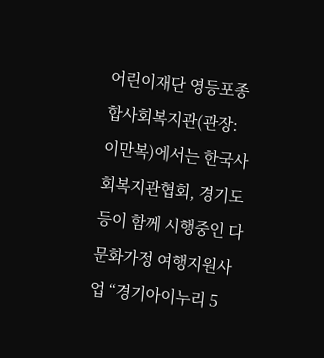어린이재단 영등포종합사회복지관(관장: 이만복)에서는 한국사회복지관협회, 경기도 등이 함께 시행중인 다문화가정 여행지원사업 “경기아이누리 5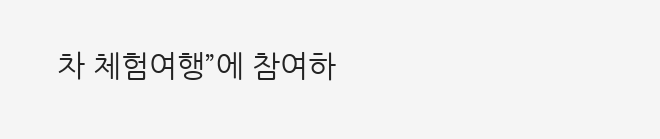차 체험여행”에 참여하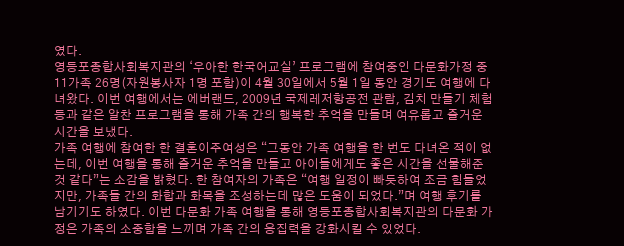였다.
영등포종합사회복지관의 ‘우아한 한국어교실’ 프로그램에 참여중인 다문화가정 중 11가족 26명(자원봉사자 1명 포함)이 4월 30일에서 5월 1일 동안 경기도 여행에 다녀왔다. 이번 여행에서는 에버랜드, 2009년 국제레저항공전 관람, 김치 만들기 체험 등과 같은 알찬 프로그램을 통해 가족 간의 행복한 추억을 만들며 여유롭고 즐거운 시간을 보냈다.
가족 여행에 참여한 한 결혼이주여성은 “그동안 가족 여행을 한 번도 다녀온 적이 없는데, 이번 여행을 통해 즐거운 추억을 만들고 아이들에게도 좋은 시간을 선물해준 것 같다”는 소감을 밝혔다. 한 참여자의 가족은 “여행 일정이 빠듯하여 조금 힘들었지만, 가족들 간의 화합과 화목을 조성하는데 많은 도움이 되었다.”며 여행 후기를 남기기도 하였다. 이번 다문화 가족 여행을 통해 영등포종합사회복지관의 다문화 가정은 가족의 소중함을 느끼며 가족 간의 응집력을 강화시킬 수 있었다.